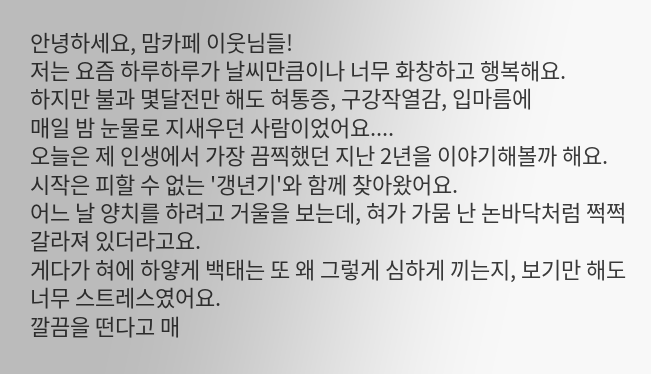안녕하세요, 맘카페 이웃님들!
저는 요즘 하루하루가 날씨만큼이나 너무 화창하고 행복해요.
하지만 불과 몇달전만 해도 혀통증, 구강작열감, 입마름에
매일 밤 눈물로 지새우던 사람이었어요....
오늘은 제 인생에서 가장 끔찍했던 지난 2년을 이야기해볼까 해요.
시작은 피할 수 없는 '갱년기'와 함께 찾아왔어요.
어느 날 양치를 하려고 거울을 보는데, 혀가 가뭄 난 논바닥처럼 쩍쩍 갈라져 있더라고요.
게다가 혀에 하얗게 백태는 또 왜 그렇게 심하게 끼는지, 보기만 해도 너무 스트레스였어요.
깔끔을 떤다고 매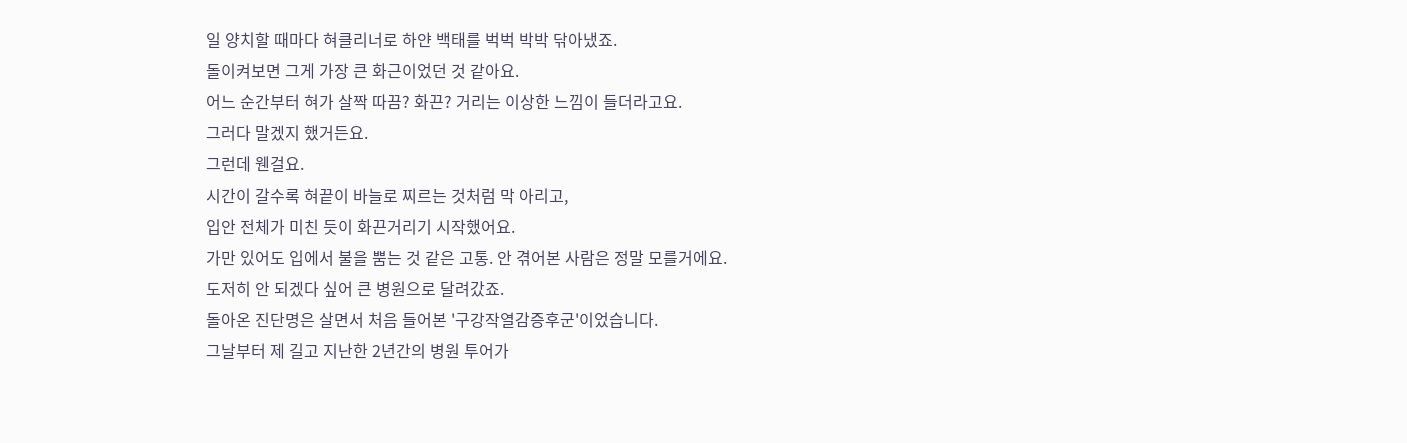일 양치할 때마다 혀클리너로 하얀 백태를 벅벅 박박 닦아냈죠.
돌이켜보면 그게 가장 큰 화근이었던 것 같아요.
어느 순간부터 혀가 살짝 따끔? 화끈? 거리는 이상한 느낌이 들더라고요.
그러다 말겠지 했거든요.
그런데 웬걸요.
시간이 갈수록 혀끝이 바늘로 찌르는 것처럼 막 아리고,
입안 전체가 미친 듯이 화끈거리기 시작했어요.
가만 있어도 입에서 불을 뿜는 것 같은 고통. 안 겪어본 사람은 정말 모를거에요.
도저히 안 되겠다 싶어 큰 병원으로 달려갔죠.
돌아온 진단명은 살면서 처음 들어본 '구강작열감증후군'이었습니다.
그날부터 제 길고 지난한 2년간의 병원 투어가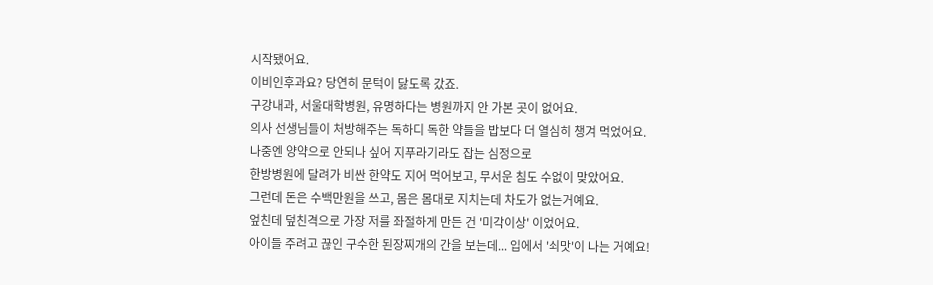시작됐어요.
이비인후과요? 당연히 문턱이 닳도록 갔죠.
구강내과, 서울대학병원, 유명하다는 병원까지 안 가본 곳이 없어요.
의사 선생님들이 처방해주는 독하디 독한 약들을 밥보다 더 열심히 챙겨 먹었어요.
나중엔 양약으로 안되나 싶어 지푸라기라도 잡는 심정으로
한방병원에 달려가 비싼 한약도 지어 먹어보고, 무서운 침도 수없이 맞았어요.
그런데 돈은 수백만원을 쓰고, 몸은 몸대로 지치는데 차도가 없는거예요.
엎친데 덮친격으로 가장 저를 좌절하게 만든 건 '미각이상' 이었어요.
아이들 주려고 끊인 구수한 된장찌개의 간을 보는데... 입에서 '쇠맛'이 나는 거예요!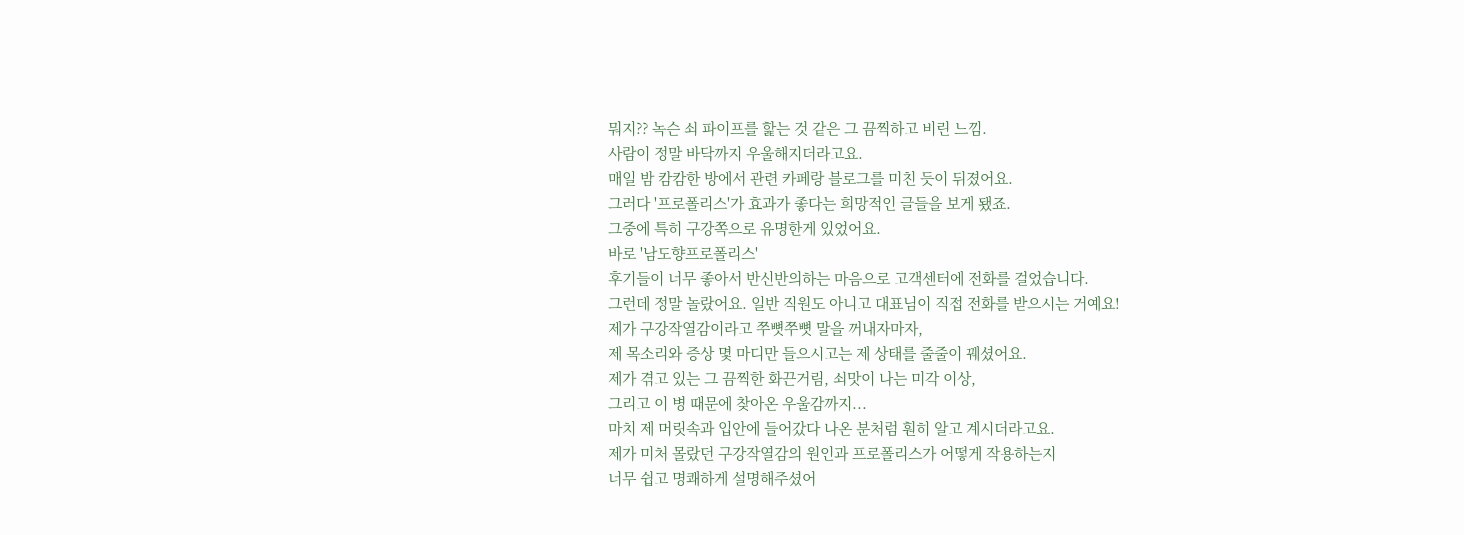뭐지?? 녹슨 쇠 파이프를 핥는 것 같은 그 끔찍하고 비린 느낌.
사람이 정말 바닥까지 우울해지더라고요.
매일 밤 캄캄한 방에서 관련 카페랑 블로그를 미친 듯이 뒤졌어요.
그러다 '프로폴리스'가 효과가 좋다는 희망적인 글들을 보게 됐죠.
그중에 특히 구강쪽으로 유명한게 있었어요.
바로 '남도향프로폴리스'
후기들이 너무 좋아서 반신반의하는 마음으로 고객센터에 전화를 걸었습니다.
그런데 정말 놀랐어요. 일반 직원도 아니고 대표님이 직접 전화를 받으시는 거예요!
제가 구강작열감이라고 쭈뼛쭈뼛 말을 꺼내자마자,
제 목소리와 증상 몇 마디만 들으시고는 제 상태를 줄줄이 꿰셨어요.
제가 겪고 있는 그 끔찍한 화끈거림, 쇠맛이 나는 미각 이상,
그리고 이 병 때문에 찾아온 우울감까지...
마치 제 머릿속과 입안에 들어갔다 나온 분처럼 훤히 알고 계시더라고요.
제가 미처 몰랐던 구강작열감의 원인과 프로폴리스가 어떻게 작용하는지
너무 쉽고 명쾌하게 설명해주셨어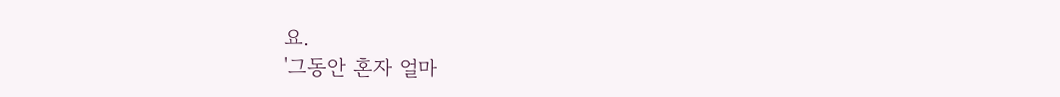요.
'그동안 혼자 얼마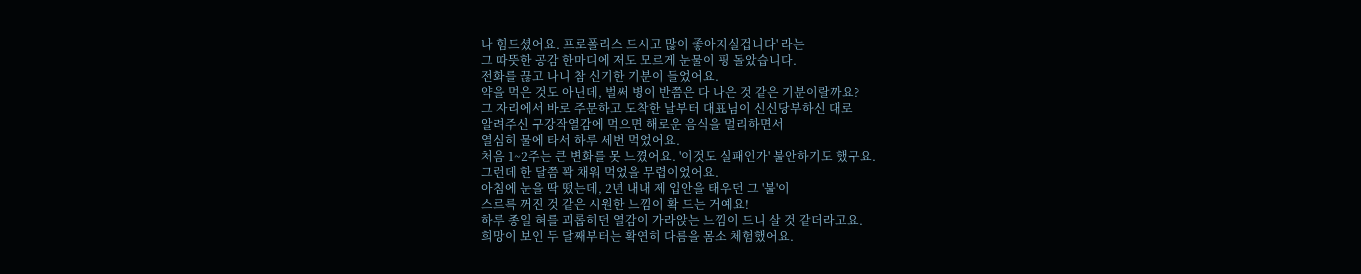나 힘드셨어요. 프로폴리스 드시고 많이 좋아지실겁니다' 라는
그 따뜻한 공감 한마디에 저도 모르게 눈물이 핑 돌았습니다.
전화를 끊고 나니 참 신기한 기분이 들었어요.
약을 먹은 것도 아닌데, 벌써 병이 반쯤은 다 나은 것 같은 기분이랄까요?
그 자리에서 바로 주문하고 도착한 날부터 대표님이 신신당부하신 대로
알려주신 구강작열감에 먹으면 해로운 음식을 멀리하면서
열심히 물에 타서 하루 세번 먹었어요.
처음 1~2주는 큰 변화를 못 느꼈어요. '이것도 실패인가' 불안하기도 했구요.
그런데 한 달쯤 꽉 채워 먹었을 무렵이었어요.
아침에 눈을 딱 떴는데, 2년 내내 제 입안을 태우던 그 '불'이
스르륵 꺼진 것 같은 시원한 느낌이 확 드는 거예요!
하루 종일 혀를 괴롭히던 열감이 가라앉는 느낌이 드니 살 것 같더라고요.
희망이 보인 두 달째부터는 확연히 다름을 몸소 체험했어요.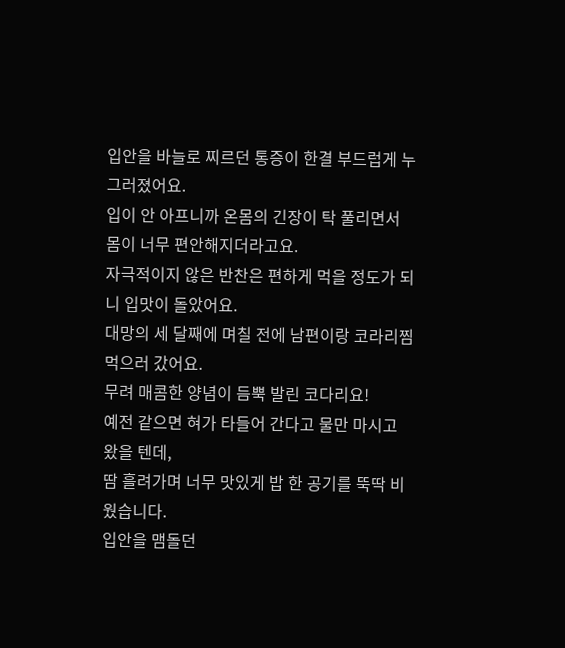입안을 바늘로 찌르던 통증이 한결 부드럽게 누그러졌어요.
입이 안 아프니까 온몸의 긴장이 탁 풀리면서 몸이 너무 편안해지더라고요.
자극적이지 않은 반찬은 편하게 먹을 정도가 되니 입맛이 돌았어요.
대망의 세 달째에 며칠 전에 남편이랑 코라리찜 먹으러 갔어요.
무려 매콤한 양념이 듬뿍 발린 코다리요!
예전 같으면 혀가 타들어 간다고 물만 마시고 왔을 텐데,
땀 흘려가며 너무 맛있게 밥 한 공기를 뚝딱 비웠습니다.
입안을 맴돌던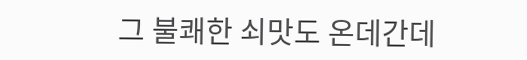그 불쾌한 쇠맛도 온데간데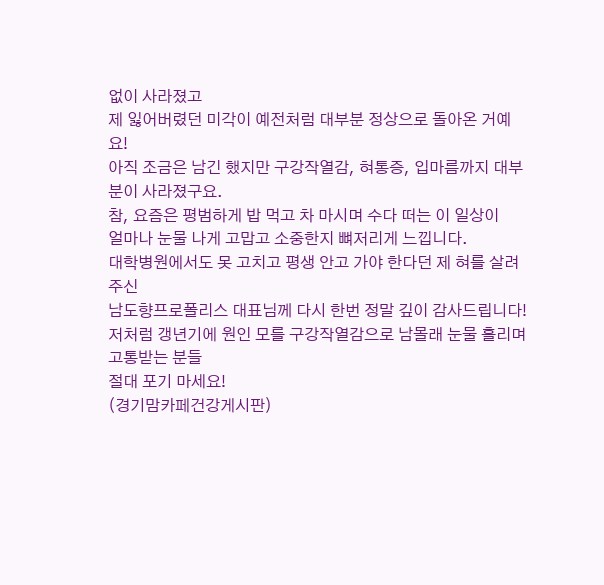없이 사라졌고
제 잃어버렸던 미각이 예전처럼 대부분 정상으로 돌아온 거예요!
아직 조금은 남긴 했지만 구강작열감, 혀통증, 입마름까지 대부분이 사라졌구요.
참, 요즘은 평범하게 밥 먹고 차 마시며 수다 떠는 이 일상이
얼마나 눈물 나게 고맙고 소중한지 뼈저리게 느낍니다.
대학병원에서도 못 고치고 평생 안고 가야 한다던 제 혀를 살려주신
남도향프로폴리스 대표님께 다시 한번 정말 깊이 감사드립니다!
저처럼 갱년기에 원인 모를 구강작열감으로 남몰래 눈물 흘리며 고통받는 분들
절대 포기 마세요!
(경기맘카페건강게시판)